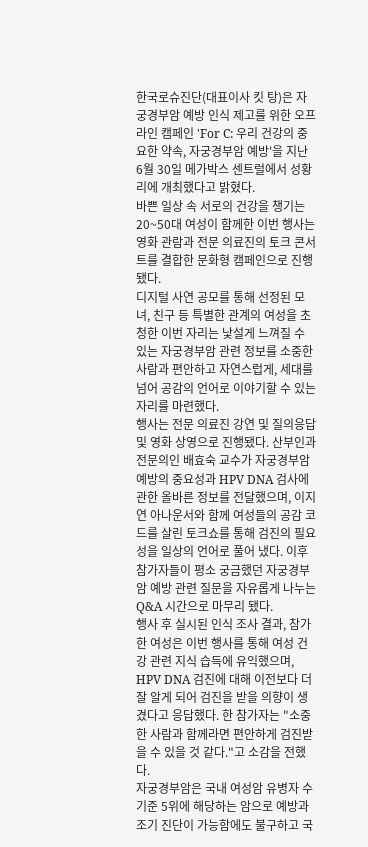한국로슈진단(대표이사 킷 탕)은 자궁경부암 예방 인식 제고를 위한 오프라인 캠페인 'For C: 우리 건강의 중요한 약속, 자궁경부암 예방'을 지난 6월 30일 메가박스 센트럴에서 성황리에 개최했다고 밝혔다.
바쁜 일상 속 서로의 건강을 챙기는 20~50대 여성이 함께한 이번 행사는 영화 관람과 전문 의료진의 토크 콘서트를 결합한 문화형 캠페인으로 진행됐다.
디지털 사연 공모를 통해 선정된 모녀, 친구 등 특별한 관계의 여성을 초청한 이번 자리는 낯설게 느껴질 수 있는 자궁경부암 관련 정보를 소중한 사람과 편안하고 자연스럽게, 세대를 넘어 공감의 언어로 이야기할 수 있는 자리를 마련했다.
행사는 전문 의료진 강연 및 질의응답 및 영화 상영으로 진행됐다. 산부인과 전문의인 배효숙 교수가 자궁경부암 예방의 중요성과 HPV DNA 검사에 관한 올바른 정보를 전달했으며, 이지연 아나운서와 함께 여성들의 공감 코드를 살린 토크쇼를 통해 검진의 필요성을 일상의 언어로 풀어 냈다. 이후 참가자들이 평소 궁금했던 자궁경부암 예방 관련 질문을 자유롭게 나누는 Q&A 시간으로 마무리 됐다.
행사 후 실시된 인식 조사 결과, 참가한 여성은 이번 행사를 통해 여성 건강 관련 지식 습득에 유익했으며, HPV DNA 검진에 대해 이전보다 더 잘 알게 되어 검진을 받을 의향이 생겼다고 응답했다. 한 참가자는 "소중한 사람과 함께라면 편안하게 검진받을 수 있을 것 같다."고 소감을 전했다.
자궁경부암은 국내 여성암 유병자 수 기준 5위에 해당하는 암으로 예방과 조기 진단이 가능함에도 불구하고 국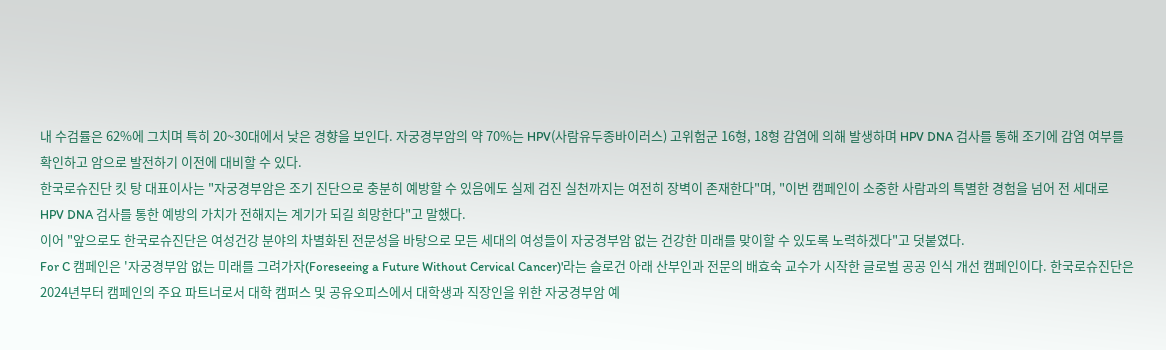내 수검률은 62%에 그치며 특히 20~30대에서 낮은 경향을 보인다. 자궁경부암의 약 70%는 HPV(사람유두종바이러스) 고위험군 16형, 18형 감염에 의해 발생하며 HPV DNA 검사를 통해 조기에 감염 여부를 확인하고 암으로 발전하기 이전에 대비할 수 있다.
한국로슈진단 킷 탕 대표이사는 "자궁경부암은 조기 진단으로 충분히 예방할 수 있음에도 실제 검진 실천까지는 여전히 장벽이 존재한다"며, "이번 캠페인이 소중한 사람과의 특별한 경험을 넘어 전 세대로 HPV DNA 검사를 통한 예방의 가치가 전해지는 계기가 되길 희망한다"고 말했다.
이어 "앞으로도 한국로슈진단은 여성건강 분야의 차별화된 전문성을 바탕으로 모든 세대의 여성들이 자궁경부암 없는 건강한 미래를 맞이할 수 있도록 노력하겠다"고 덧붙였다.
For C 캠페인은 '자궁경부암 없는 미래를 그려가자(Foreseeing a Future Without Cervical Cancer)'라는 슬로건 아래 산부인과 전문의 배효숙 교수가 시작한 글로벌 공공 인식 개선 캠페인이다. 한국로슈진단은 2024년부터 캠페인의 주요 파트너로서 대학 캠퍼스 및 공유오피스에서 대학생과 직장인을 위한 자궁경부암 예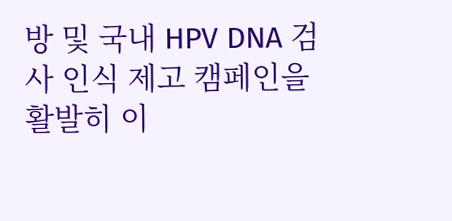방 및 국내 HPV DNA 검사 인식 제고 캠페인을 활발히 이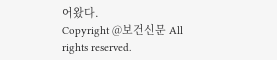어왔다.
Copyright @보건신문 All rights reserved.